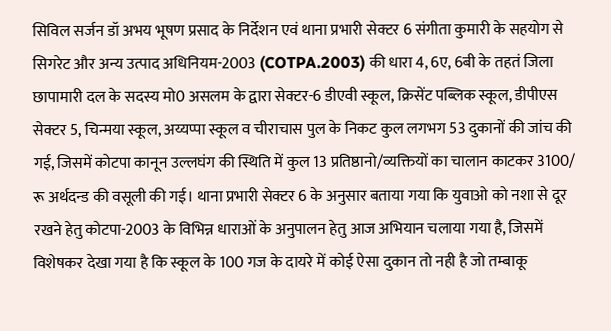सिविल सर्जन डॉ अभय भूषण प्रसाद के निर्देशन एवं थाना प्रभारी सेक्टर 6 संगीता कुमारी के सहयोग से सिगरेट और अन्य उत्पाद अधिनियम-2003 (COTPA.2003) की धारा 4, 6ए, 6बी के तहतं जिला छापामारी दल के सदस्य मो0 असलम के द्वारा सेक्टर-6 डीएवी स्कूल, क्रिसेंट पब्लिक स्कूल, डीपीएस सेक्टर 5, चिन्मया स्कूल, अय्यप्पा स्कूल व चीराचास पुल के निकट कुल लगभग 53 दुकानों की जांच की गई, जिसमें कोटपा कानून उल्लघंग की स्थिति में कुल 13 प्रतिष्ठानो/व्यक्तियों का चालान काटकर 3100/ रू अर्थदन्ड की वसूली की गई। थाना प्रभारी सेक्टर 6 के अनुसार बताया गया कि युवाओ को नशा से दूर रखने हेतु कोटपा-2003 के विभिन्न धाराओं के अनुपालन हेतु आज अभियान चलाया गया है, जिसमें विशेषकर देखा गया है कि स्कूल के 100 गज के दायरे में कोई ऐसा दुकान तो नही है जो तम्बाकू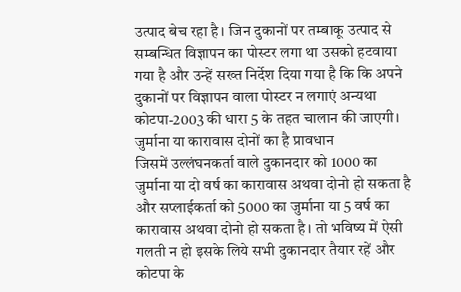उत्पाद बेच रहा है। जिन दुकानों पर तम्बाकू उत्पाद से सम्बन्धित विज्ञापन का पोस्टर लगा था उसको हटवाया गया है और उन्हें सख्त निर्देश दिया गया है कि कि अपने दुकानों पर विज्ञापन वाला पोस्टर न लगाएं अन्यथा कोटपा-2003 की धारा 5 के तहत चालान की जाएगी।
जुर्माना या कारावास दोनों का है प्रावधान
जिसमें उल्लंघनकर्ता वाले दुकानदार को 1000 का जुर्माना या दो वर्ष का कारावास अथवा दोनो हो सकता है और सप्लाईकर्ता को 5000 का जुर्माना या 5 वर्ष का कारावास अथवा दोनो हो सकता है। तो भविष्य में ऐसी गलती न हो इसके लिये सभी दुकानदार तैयार रहें और कोटपा के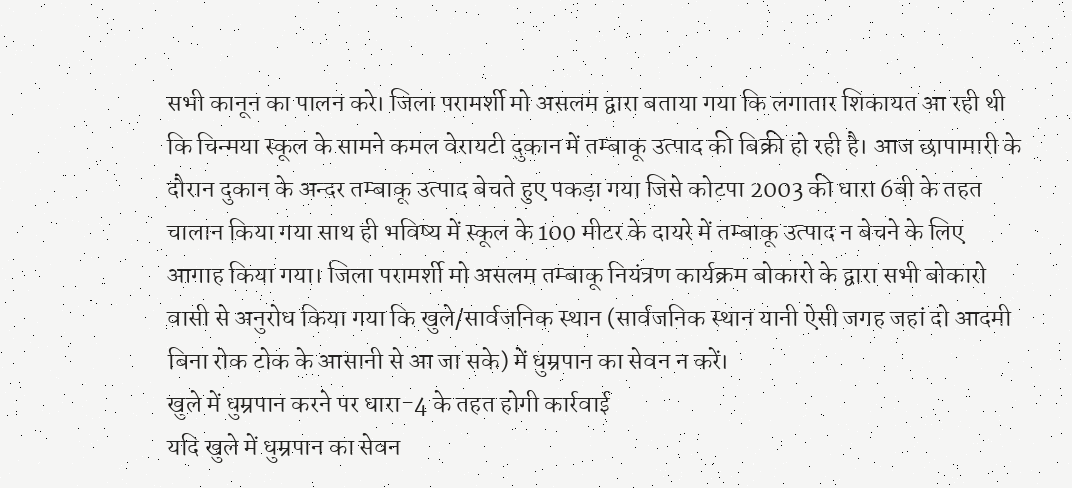सभी कानून का पालन करे। जिला परामर्शी मो असलम द्वारा बताया गया कि लगातार शिकायत आ रही थी कि चिन्मया स्कूल के सामने कमल वेरायटी दुकान में तम्बाकू उत्पाद की बिक्री हो रही है। आज छापामारी के दौरान दुकान के अन्दर तम्बाकू उत्पाद बेचते हुए पकड़ा गया जिसे कोटपा 2003 की धारा 6बी के तहत चालान किया गया साथ ही भविष्य में स्कूल के 100 मीटर के दायरे में तम्बाकू उत्पाद न बेचने के लिए आगाह किया गया। जिला परामर्शी मो असलम तम्बाकू नियंत्रण कार्यक्रम बोकारो के द्वारा सभी बोकारो वासी से अनुरोध किया गया कि खुले/सार्वजनिक स्थान (सार्वजनिक स्थान यानी ऐसी जगह जहां दो आदमी बिना रोक टोक के आसानी से आ जा सके) में धुम्रपान का सेवन न करें।
खुले में धुम्रपान करने पर धारा-4 के तहत होगी कार्रवाई
यदि खुले में धुम्रपान का सेवन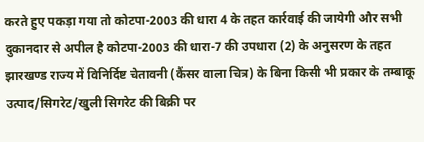करते हुए पकड़ा गया तो कोटपा-2003 की धारा 4 के तहत कार्रवाई की जायेगी और सभी दुकानदार से अपील है कोटपा-2003 की धारा-7 की उपधारा (2) के अनुसरण के तहत झारखण्ड राज्य में विनिर्दिष्ट चेतावनी (कैंसर वाला चित्र) के बिना किसी भी प्रकार के तम्बाकू उत्पाद/सिगरेट/खुली सिगरेट की बिक्री पर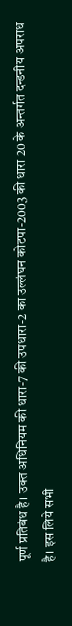पूर्ण प्रतिबंध है। उक्त अधिनियम की धारा-7 की उपधारा-2 का उल्लंघन कोटपा-2003 की धारा 20 के अन्तर्गत दन्डनीय अपराध है। इस लिये सभी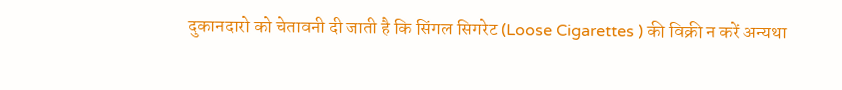दुकानदारो को चेतावनी दी जाती है कि सिंगल सिगरेट (Loose Cigarettes ) की विक्री न करें अन्यथा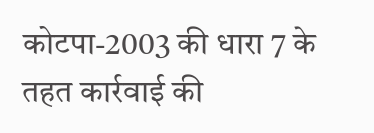कोटपा-2003 की धारा 7 के तहत कार्रवाई की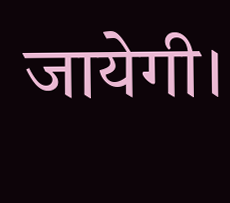जायेगी।